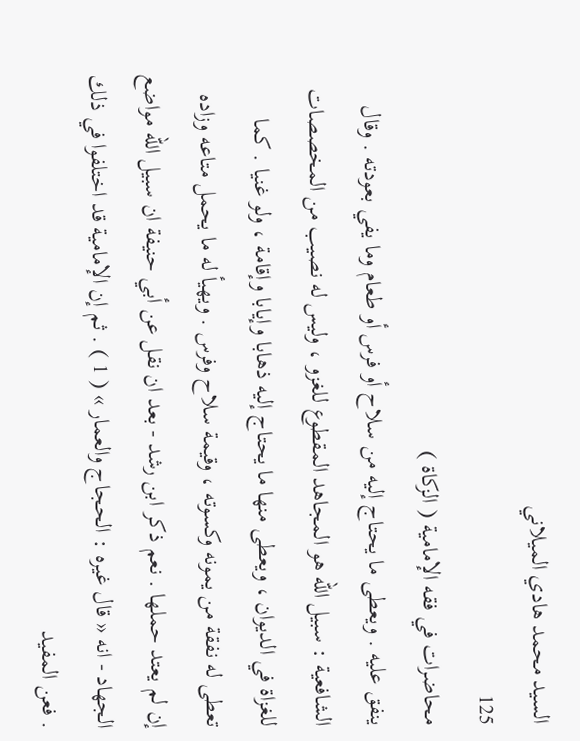السيد محمد هادي الميلاني
125
محاضرات في فقه الإمامية ( الزكاة )
ينفق عليه . ويعطى ما يحتاج إليه من سلاح أو فرس أو طعام وما يفي بعودته . وقال الشافعية : سبيل الله هو المجاهد المقطوع للغزو ، وليس له نصيب من المخصصات للغزاة في الديوان ، ويعطى منها ما يحتاج إليه ذهابا وإيابا وإقامة ، ولو غنيا . كما تعطى له نفقة من يمونه وكسوته ، وقيمة سلاح وفرس . ويهيأ له ما يحمل متاعه وزاده إن لم يعتد حملها . نعم ذكر ابن رشد - بعد ان نقل عن أبي حنيفة ان سبيل الله مواضع الجهاد - انه « قال غيره : الحجاج والعمار » ( 1 ) . ثم إن الإمامية قد اختلفوا في ذلك . فعن المفيد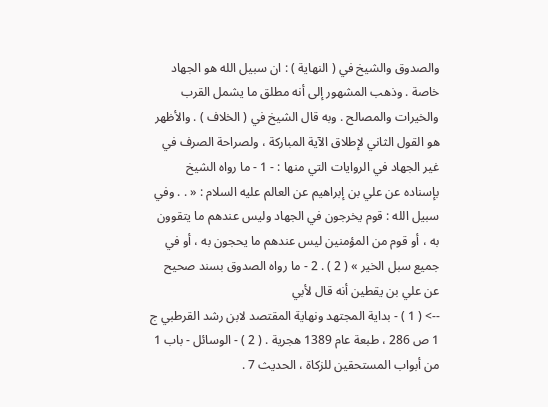والصدوق والشيخ في ( النهاية ) : ان سبيل الله هو الجهاد خاصة . وذهب المشهور إلى أنه مطلق ما يشمل القرب والخيرات والمصالح . وبه قال الشيخ في ( الخلاف ) . والأظهر هو القول الثاني لإطلاق الآية المباركة ، ولصراحة الصرف في غير الجهاد في الروايات التي منها : - 1 - ما رواه الشيخ بإسناده عن علي بن إبراهيم عن العالم عليه السلام : « . . وفي سبيل الله : قوم يخرجون في الجهاد وليس عندهم ما يتقوون به ، أو قوم من المؤمنين ليس عندهم ما يحجون به ، أو في جميع سبل الخير » ( 2 ) . 2 - ما رواه الصدوق بسند صحيح عن علي بن يقطين أنه قال لأبي
--> ( 1 ) - بداية المجتهد ونهاية المقتصد لابن رشد القرطبي ج 1 ص 286 ، طبعة عام 1389 هجرية . ( 2 ) - الوسائل - باب 1 من أبواب المستحقين للزكاة ، الحديث 7 .